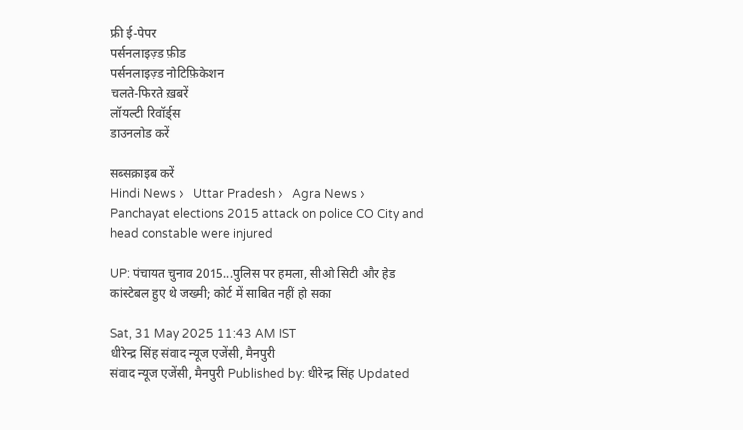फ्री ई-पेपर
पर्सनलाइज़्ड फ़ीड
पर्सनलाइज़्ड नोटिफ़िकेशन
चलते-फिरते ख़बरें
लॉयल्टी रिवॉर्ड्स
डाउनलोड करें

सब्सक्राइब करें
Hindi News ›   Uttar Pradesh ›   Agra News ›   Panchayat elections 2015 attack on police CO City and head constable were injured

UP: पंचायत चुनाव 2015...पुलिस पर हमला, सीओ सिटी और हेड कांस्टेबल हुए थे जख्मी; कोर्ट में साबित नहीं हो सका

Sat, 31 May 2025 11:43 AM IST
धीरेन्द्र सिंह संवाद न्यूज एजेंसी, मैनपुरी
संवाद न्यूज एजेंसी, मैनपुरी Published by: धीरेन्द्र सिंह Updated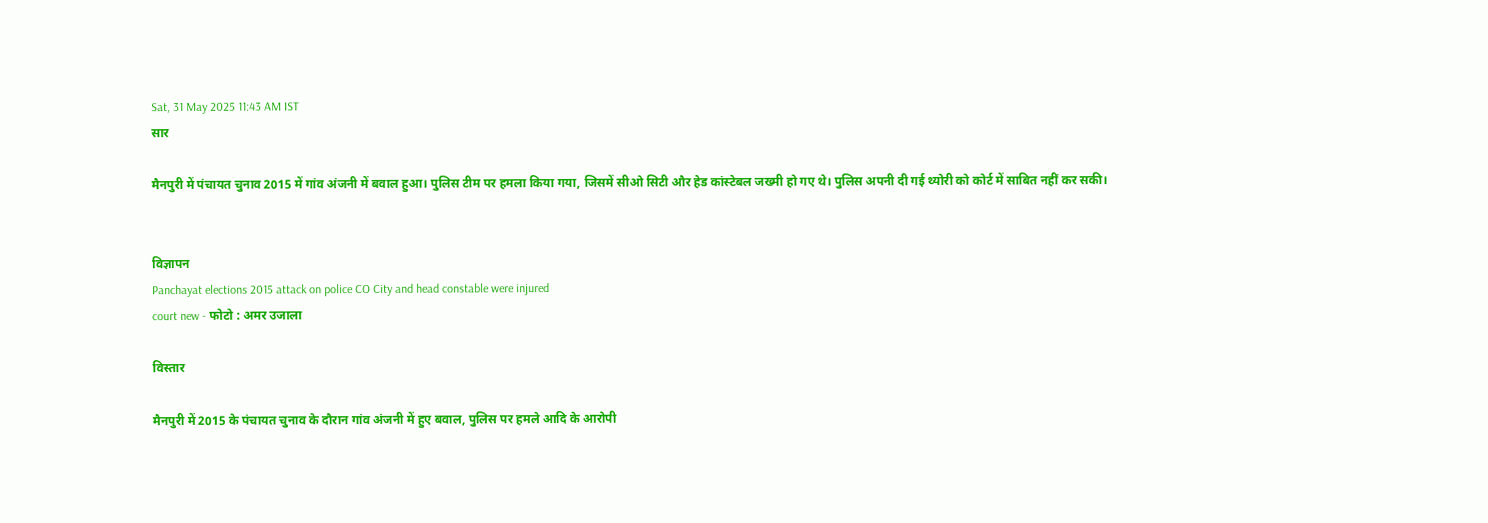Sat, 31 May 2025 11:43 AM IST
सार

मैनपुरी में पंचायत चुनाव 2015 में गांव अंजनी में बवाल हुआ। पुलिस टीम पर हमला किया गया, जिसमें सीओ सिटी और हेड कांस्टेबल जख्मी हो गए थे। पुलिस अपनी दी गई थ्योरी को कोर्ट में साबित नहीं कर सकी।


विज्ञापन
Panchayat elections 2015 attack on police CO City and head constable were injured
court new - फोटो : अमर उजाला

विस्तार

मैनपुरी में 2015 के पंचायत चुनाव के दौरान गांव अंजनी में हुए बवाल, पुलिस पर हमले आदि के आरोपी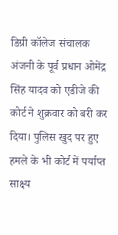डिग्री कॉलेज संचालक अंजनी के पूर्व प्रधान ओमेंद्र सिंह यादव को एडीजे की कोर्ट ने शुक्रवार को बरी कर दिया। पुलिस खुद पर हुए हमले के भी कोर्ट में पर्याप्त साक्ष्य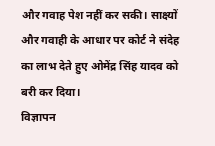और गवाह पेश नहीं कर सकी। साक्ष्यों और गवाही के आधार पर कोर्ट ने संदेह का लाभ देते हुए ओमेंद्र सिंह यादव को बरी कर दिया।
विज्ञापन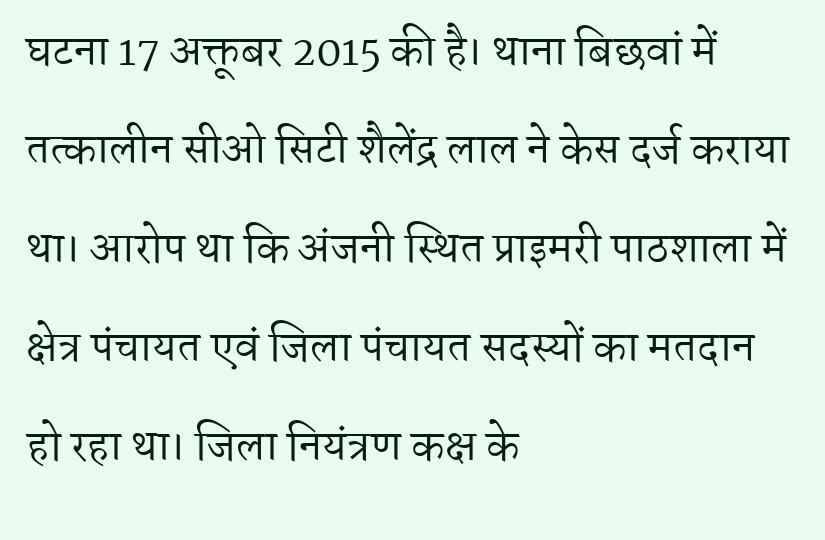घटना 17 अक्तूबर 2015 की है। थाना बिछवां में तत्कालीन सीओ सिटी शैलेंद्र लाल ने केस दर्ज कराया था। आरोप था कि अंजनी स्थित प्राइमरी पाठशाला में क्षेत्र पंचायत एवं जिला पंचायत सदस्यों का मतदान हो रहा था। जिला नियंत्रण कक्ष के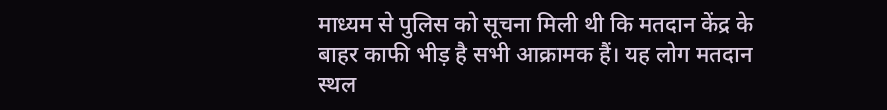माध्यम से पुलिस को सूचना मिली थी कि मतदान केंद्र के बाहर काफी भीड़ है सभी आक्रामक हैं। यह लोग मतदान स्थल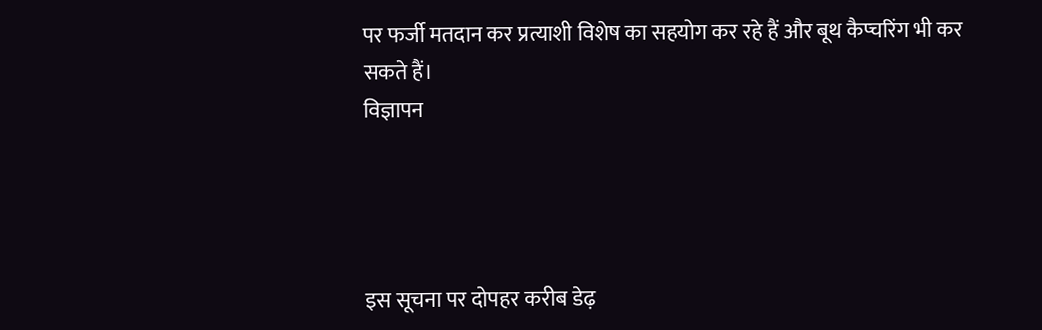पर फर्जी मतदान कर प्रत्याशी विशेष का सहयोग कर रहे हैं और बूथ कैप्चरिंग भी कर सकते हैं।
विज्ञापन




इस सूचना पर दोपहर करीब डेढ़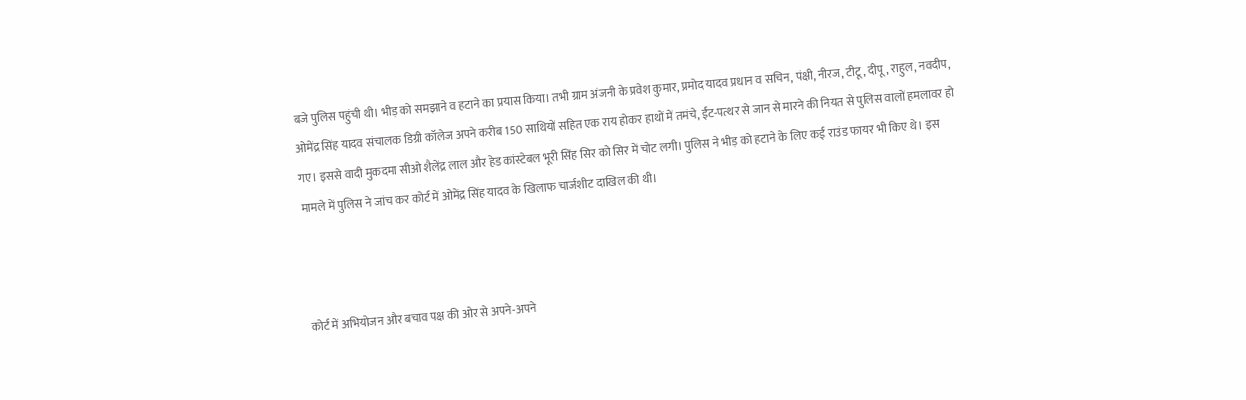बजे पुलिस पहुंची थी। भीड़ को समझाने व हटाने का प्रयास किया। तभी ग्राम अंजनी के प्रवेश कुमार, प्रमोद यादव प्रधान व सचिन, पंक्षी, नीरज, टीटू, दीपू, राहुल, नवदीप, ओमेंद्र सिंह यादव संचालक डिग्री कॉलेज अपने करीब 150 साथियों सहित एक राय होकर हाथों में तमंचे, ईंट-पत्थर से जान से मारने की नियत से पुलिस वालों हमलावर हो गए। इससे वादी मुकदमा सीओ शैलेंद्र लाल और हेड कांस्टेबल भूरी सिंह सिर को सिर में चोट लगी। पुलिस ने भीड़ को हटाने के लिए कई राउंड फायर भी किए थे। इस मामले में पुलिस ने जांच कर कोर्ट में ओमेंद्र सिंह यादव के खिलाफ चार्जशीट दाखिल की थी।



कोर्ट में अभियोजन और बचाव पक्ष की ओर से अपने-अपने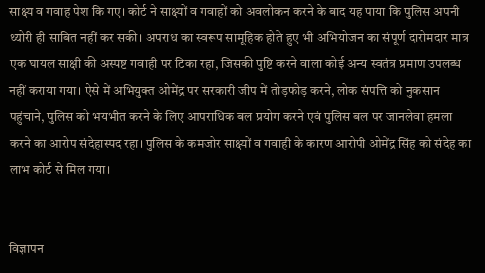साक्ष्य व गवाह पेश कि गए। कोर्ट ने साक्ष्यों व गवाहों को अवलोकन करने के बाद यह पाया कि पुलिस अपनी थ्योरी ही साबित नहीं कर सकी। अपराध का स्वरूप सामूहिक होते हुए भी अभियोजन का संपूर्ण दारोमदार मात्र एक घायल साक्षी की अस्पष्ट गवाही पर टिका रहा, जिसकी पुष्टि करने वाला कोई अन्य स्वतंत्र प्रमाण उपलब्ध नहीं कराया गया। ऐसे में अभियुक्त ओमेंद्र पर सरकारी जीप में तोड़फोड़ करने, लोक संपत्ति को नुकसान पहुंचाने, पुलिस को भयभीत करने के लिए आपराधिक बल प्रयोग करने एवं पुलिस बल पर जानलेवा हमला करने का आरोप संदेहास्पद रहा। पुलिस के कमजोर साक्ष्यों व गवाही के कारण आरोपी ओमेंद्र सिंह को संदेह का लाभ कोर्ट से मिल गया।


विज्ञापन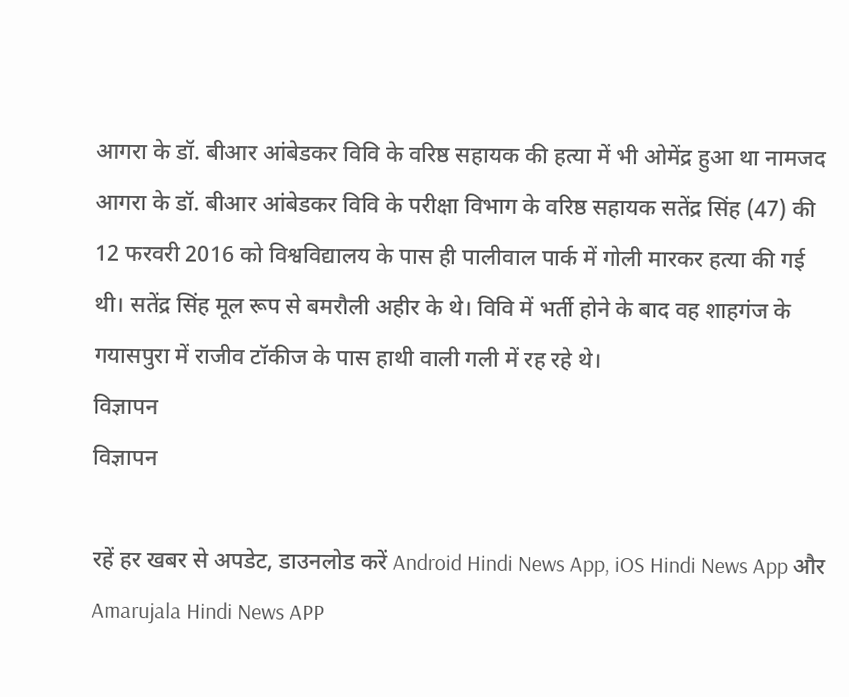आगरा के डॉ. बीआर आंबेडकर विवि के वरिष्ठ सहायक की हत्या में भी ओमेंद्र हुआ था नामजद
आगरा के डॉ. बीआर आंबेडकर विवि के परीक्षा विभाग के वरिष्ठ सहायक सतेंद्र सिंह (47) की 12 फरवरी 2016 को विश्वविद्यालय के पास ही पालीवाल पार्क में गोली मारकर हत्या की गई थी। सतेंद्र सिंह मूल रूप से बमरौली अहीर के थे। विवि में भर्ती होने के बाद वह शाहगंज के गयासपुरा में राजीव टॉकीज के पास हाथी वाली गली में रह रहे थे।
विज्ञापन
विज्ञापन

रहें हर खबर से अपडेट, डाउनलोड करें Android Hindi News App, iOS Hindi News App और Amarujala Hindi News APP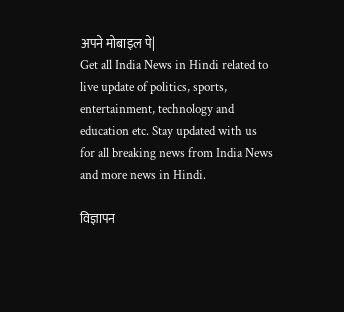अपने मोबाइल पे|
Get all India News in Hindi related to live update of politics, sports, entertainment, technology and education etc. Stay updated with us for all breaking news from India News and more news in Hindi.

विज्ञापन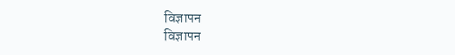विज्ञापन
विज्ञापन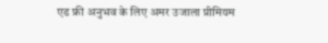एड फ्री अनुभव के लिए अमर उजाला प्रीमियम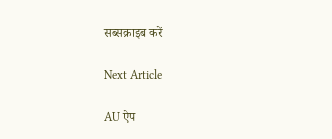सब्सक्राइब करें

Next Article

AU ऐप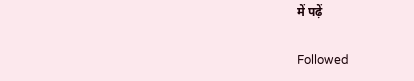में पढ़ें

Followed